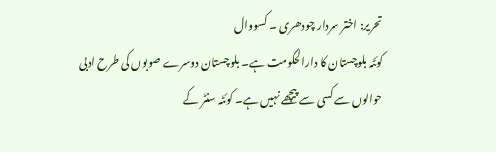تحریر: اختر سردار چودھری ۔ کسووال
کوئٹہ بلوچستان کا دارالحکومت ہے۔ بلوچستان دوسرے صوبوں کی طرح ادبی حوالوں سے کسی سے پیچھے نہیں ہے۔ کوئٹہ سنٹر کے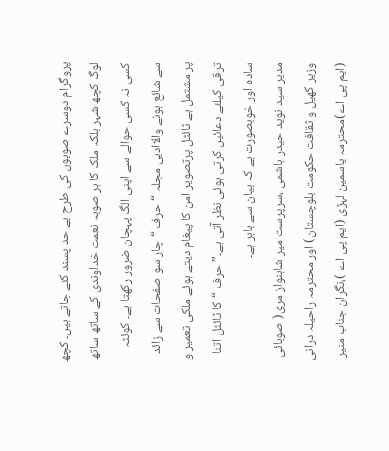پروگرام دوسرے صوبوں کی طرح بے حد پسند کئے جاتے ہیں۔ کچھ لوگ کچھ شہر بلکہ ملک کا ہر صوبہ نعمت خداوندی کے ساتھ ساتھ کسی نہ کسی حوالے سے اپنی الگ پہچان ضرور رکھتا ہے۔ کوئٹہ سے شائع ہونے والاادبی مجلہ “حرف “چار سو صفحات سے زائد پر مشتمل ہے ٹائٹل پرتصویر امن کا پیغام دیتے ہوئے ملکی تعمیر و ترقی کیلئے دعائیں کرتی ہوئی نظر آتی ہے۔”حرف “کا ٹائٹل اتنا سادہ اور خوبصورت ہے کہ بیان سے باہر ہے۔
مدیر سید نوید حیدر ہاشمی ،سرپرست میر شاہنواز مری( صوبائی وزیر کھیل و ثقافت حکومت بلوچستان) اور محترمہ راحیلہ درانی (ایم پی اے)محترمہ یاسمین لہڑی (ایم پی اے )،نگران جناب منیر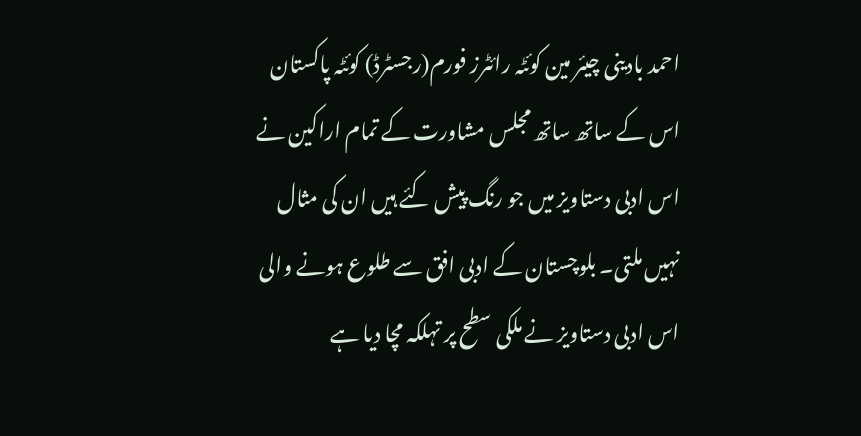احمد بادینی چیئر مین کوئٹہ رائٹرز فورم(رجسٹرڈ) کوئٹہ پاکستان اس کے ساتھ ساتھ مجلس مشاورت کے تمام اراکین نے اس ادبی دستاویز میں جو رنگ پیش کئے ہیں ان کی مثال نہیں ملتی۔ بلوچستان کے ادبی افق سے طلوع ہونے والی اس ادبی دستاویز نے ملکی سطح پر تہلکہ مچا دیا ہے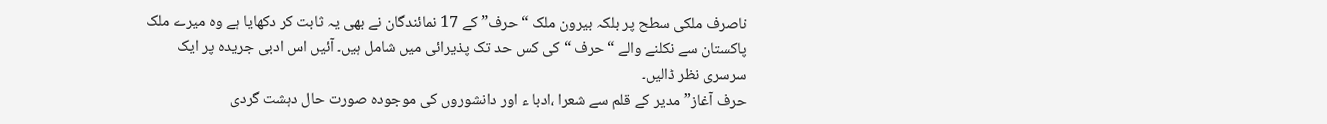ناصرف ملکی سطح پر بلکہ بیرون ملک “حرف” کے 17 نمائندگان نے بھی یہ ثابت کر دکھایا ہے وہ میرے ملک پاکستان سے نکلنے والے “حرف “کی کس حد تک پذیرائی میں شامل ہیں۔ آئیں اس ادبی جریدہ پر ایک سرسری نظر ڈالیں۔
حرف آغاز” مدیر کے قلم سے شعرا ،ادبا ء اور دانشوروں کی موجودہ صورت حال دہشت گردی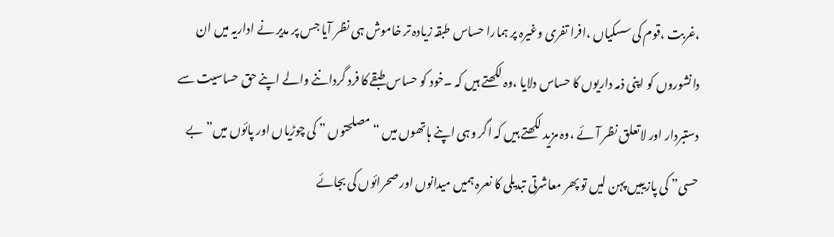،غربت ،قوم کی سسکیاں ،افرا تفری وغیرہ پر ہمارا حساس طبقہ زیادہ تر خاموش ہی نظر آیا جس پر مدیر نے اداریہ میں ان دانشوروں کو اپنی ذمہ داریوں کا حساس دلایا ،وہ لکھتے ہیں کہ ۔خود کو حساس طبقے کا فرد گرداننے والے اپنے حق حساسیت سے دستبردار اور لاتعلق نظر آئے ،وہ مزید لکھتے ہیں کہ اگر وہی اپنے ہاتھوں میں “مصلحتوں ” کی چوڑیاں اور پائوں میں” بے حسی” کی پازیبیں پہن لیں تو پھر معاشرتی تبدیلی کا نعرہ ہمیں میدانوں اور صحرائوں کی بجائے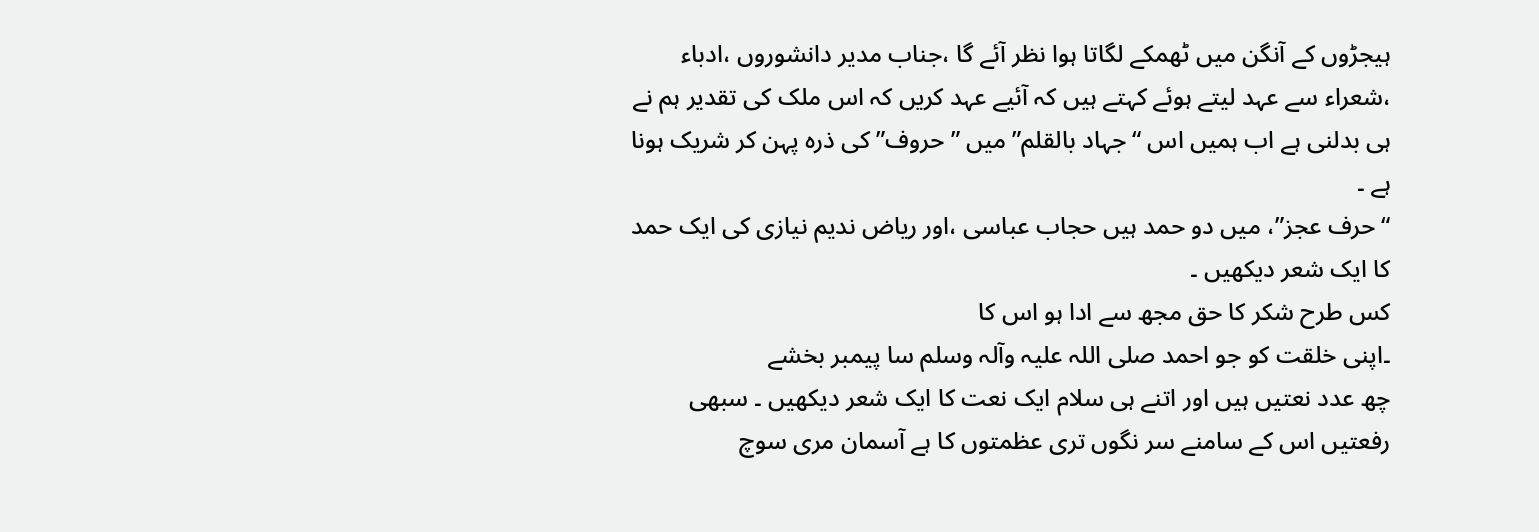ہیجڑوں کے آنگن میں ٹھمکے لگاتا ہوا نظر آئے گا ،جناب مدیر دانشوروں ،ادباء ،شعراء سے عہد لیتے ہوئے کہتے ہیں کہ آئیے عہد کریں کہ اس ملک کی تقدیر ہم نے ہی بدلنی ہے اب ہمیں اس “جہاد بالقلم” میں ” حروف” کی ذرہ پہن کر شریک ہونا ہے ۔
“حرف عجز”، میں دو حمد ہیں حجاب عباسی ،اور ریاض ندیم نیازی کی ایک حمد کا ایک شعر دیکھیں ۔
کس طرح شکر کا حق مجھ سے ادا ہو اس کا
۔اپنی خلقت کو جو احمد صلی اللہ علیہ وآلہ وسلم سا پیمبر بخشے
چھ عدد نعتیں ہیں اور اتنے ہی سلام ایک نعت کا ایک شعر دیکھیں ۔ سبھی رفعتیں اس کے سامنے سر نگوں تری عظمتوں کا ہے آسمان مری سوچ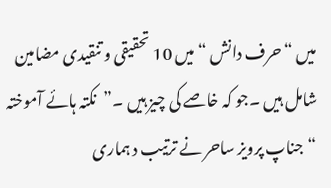میں “حرف دانش “میں 10 تحقیقی و تنقیدی مضامین شامل ہیں ۔جو کہ خاصے کی چیز ہیں ۔”نکتہ ہائے آموختہ “جناپ پرویز ساحر نے ترتیب د ہماری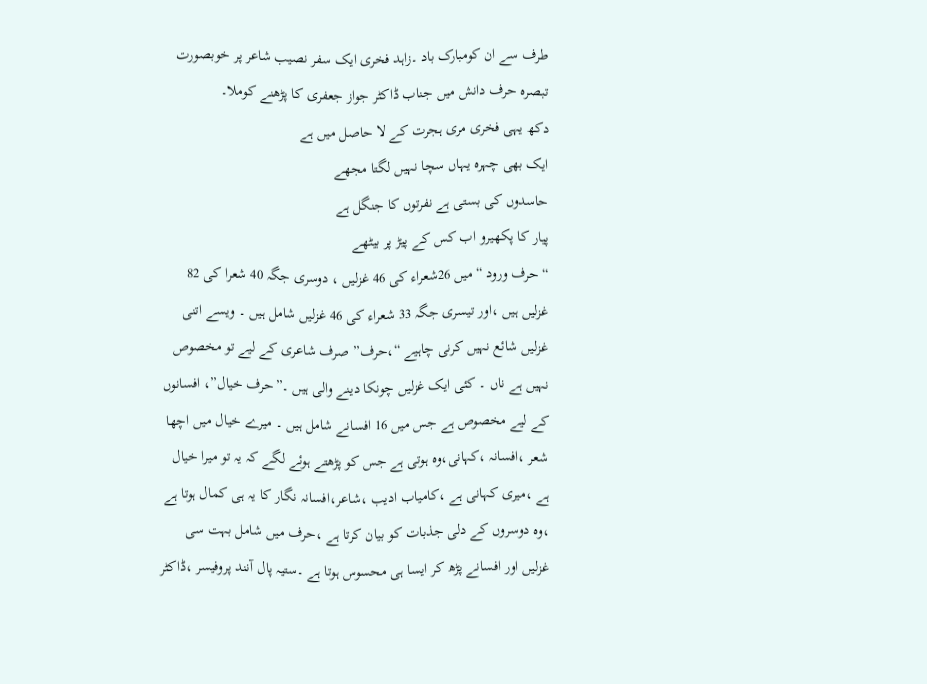طرف سے ان کومبارک باد ۔زاہد فخری ایک سفر نصیب شاعر پر خوبصورت تبصرہ حرف دانش میں جناب ڈاکٹر جواز جعفری کا پڑھنے کوملا۔
دکھ یہی فخری مری ہجرت کے لا حاصل میں ہے
ایک بھی چہرہ یہاں سچا نہیں لگتا مجھے
حاسدوں کی بستی ہے نفرتوں کا جنگل ہے
پیار کا پکھیرو اب کس کے پیڑ پر بیٹھے
“حرف ورود “میں 26شعراء کی 46 غزلیں ، دوسری جگہ 40 شعرا کی 82 غزلیں ہیں ،اور تیسری جگہ 33 شعراء کی 46 غزلیں شامل ہیں ۔ ویسے اتنی غزلیں شائع نہیں کرنی چاہیے “،حرف” صرف شاعری کے لیے تو مخصوص نہیں ہے ناں ۔ کئی ایک غزلیں چونکا دینے والی ہیں ۔”حرف خیال”، افسانوں کے لیے مخصوص ہے جس میں 16 افسانے شامل ہیں ۔ میرے خیال میں اچھا شعر ،افسانہ ،کہانی،وہ ہوتی ہے جس کو پڑھتے ہوئے لگے کہ یہ تو میرا خیال ہے ،میری کہانی ہے ،کامیاب ادیب ،شاعر،افسانہ نگار کا یہ ہی کمال ہوتا ہے ،وہ دوسروں کے دلی جذبات کو بیان کرتا ہے ،حرف میں شامل بہت سی غزلیں اور افسانے پڑھ کر ایسا ہی محسوس ہوتا ہے ۔ستیہ پال آنند پروفیسر ،ڈاکٹر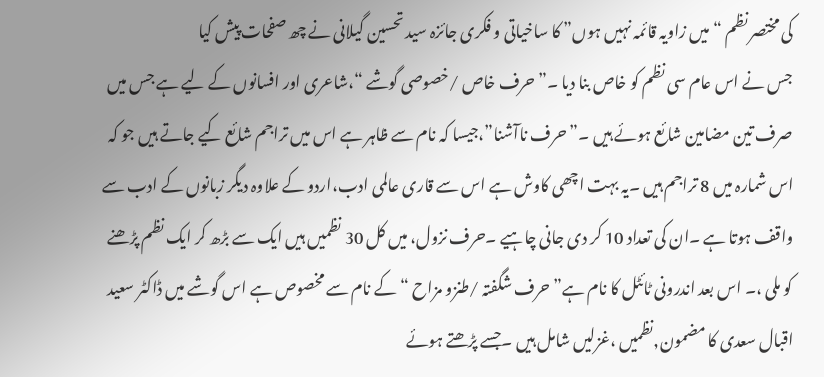کی مختصر نظم “میں زاویہ قائمہ نہیں ہوں” کا ساخیاتی و فکری جائزہ سید تحسین گیلانی نے چھ صفحات پیش کیا
جس نے اس عام سی نظم کو خاص بنا دیا ۔”حرف خاص /خصوصی گوشے “،شاعری اور افسانوں کے لیے ہے جس میں صرف تین مضامین شائع ہوئے ہیں ۔”حرف ناآشنا”،جیسا کہ نام سے ظاہر ہے اس میں تراجم شائع کیے جاتے ہیں جو کہ اس شمارہ میں 8 تراجم ہیں ۔یہ بہت اچھی کاوش ہے اس سے قاری عالمی ادب،اردو کے علاوہ دیگر زبانوں کے ادب سے واقف ہوتا ہے ۔ان کی تعداد 10 کر دی جانی چاہیے ۔حرف نزول، میں کل 30 نظمیں ہیں ایک سے بڑھ کر ایک نظم پڑھنے کو ملی ،۔ اس بعد اندرونی ٹائٹل کا نام ہے” حرف شگفتہ /طنزو مزاح “کے نام سے مخصوص ہے اس گوشے میں ڈاکٹر سعید اقبال سعدی کا مضمون,نظمیں ،غزلیں شامل ہیں ۔جسے پڑھتے ہوئے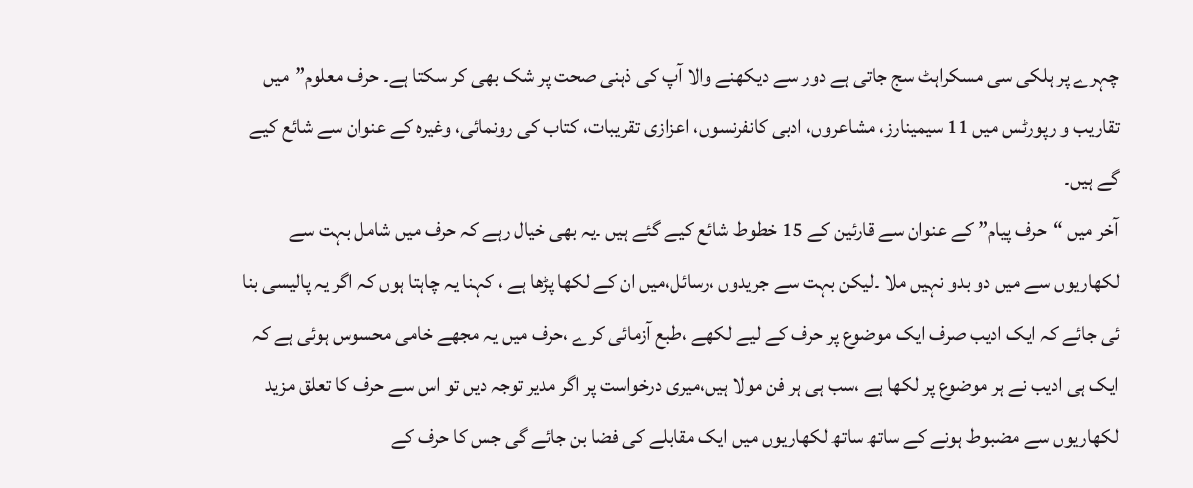چہرے پر ہلکی سی مسکراہٹ سج جاتی ہے دور سے دیکھنے والا آپ کی ذہنی صحت پر شک بھی کر سکتا ہے۔ حرف معلوم”میں تقاریب و رپورٹس میں 11 سیمینارز، مشاعروں، ادبی کانفرنسوں، اعزازی تقریبات، کتاب کی رونمائی، وغیرہ کے عنوان سے شائع کیے گے ہیں۔
آخر میں “حرف پیام” کے عنوان سے قارئین کے 15 خطوط شائع کیے گئے ہیں ۔یہ بھی خیال رہے کہ حرف میں شامل بہت سے لکھاریوں سے میں دو بدو نہیں ملا ۔لیکن بہت سے جریدوں ،رسائل،میں ان کے لکھا پڑھا ہے ، کہنا یہ چاہتا ہوں کہ اگر یہ پالیسی بنا ئی جائے کہ ایک ادیب صرف ایک موضوع پر حرف کے لیے لکھے ،طبع آزمائی کرے ،حرف میں یہ مجھے خامی محسوس ہوئی ہے کہ ایک ہی ادیب نے ہر موضوع پر لکھا ہے ،سب ہی ہر فن مولا ہیں،میری درخواست پر اگر مدیر توجہ دیں تو اس سے حرف کا تعلق مزید لکھاریوں سے مضبوط ہونے کے ساتھ ساتھ لکھاریوں میں ایک مقابلے کی فضا بن جائے گی جس کا حرف کے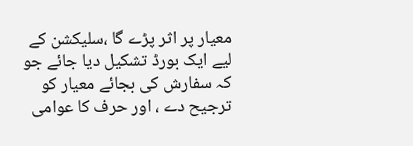معیار پر اثر پڑے گا ،سلیکشن کے لیے ایک بورڈ تشکیل دیا جائے جو کہ سفارش کی بجائے معیار کو ترجیح دے ، اور حرف کا عوامی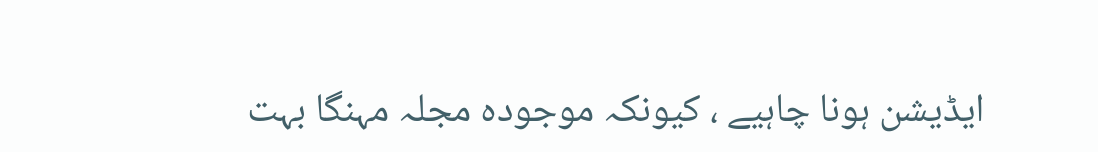ایڈیشن ہونا چاہیے ، کیونکہ موجودہ مجلہ مہنگا بہت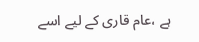ہے ،عام قاری کے لیے اسے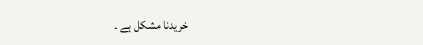خریدنا مشکل ہے ۔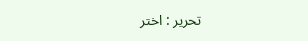تحریر : اختر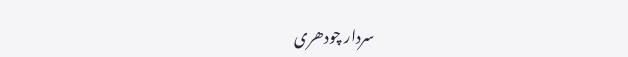سردار چودھری